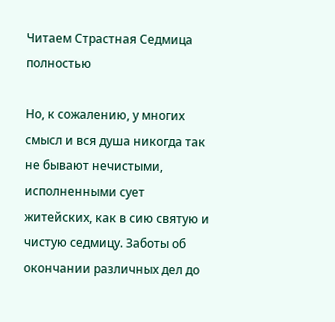Читаем Страстная Седмица полностью

Но, к сожалению, у многих смысл и вся душа никогда так не бывают нечистыми, исполненными сует житейских, как в сию святую и чистую седмицу. Заботы об окончании различных дел до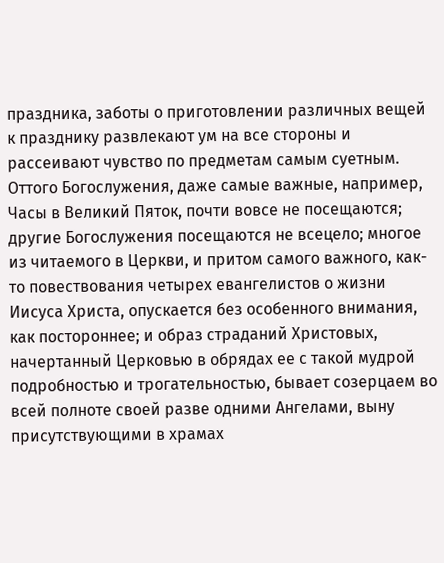праздника, заботы о приготовлении различных вещей к празднику развлекают ум на все стороны и рассеивают чувство по предметам самым суетным. Оттого Богослужения, даже самые важные, например, Часы в Великий Пяток, почти вовсе не посещаются; другие Богослужения посещаются не всецело; многое из читаемого в Церкви, и притом самого важного, как-то повествования четырех евангелистов о жизни Иисуса Христа, опускается без особенного внимания, как постороннее; и образ страданий Христовых, начертанный Церковью в обрядах ее с такой мудрой подробностью и трогательностью, бывает созерцаем во всей полноте своей разве одними Ангелами, выну присутствующими в храмах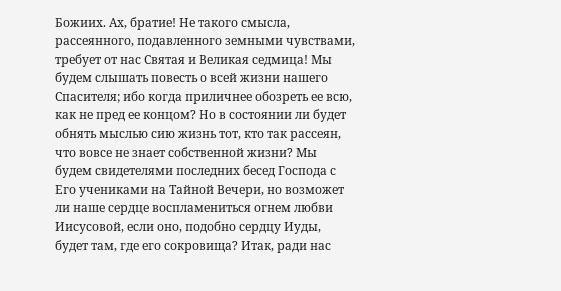Божиих. Ах, братие! Не такого смысла, рассеянного, подавленного земными чувствами, требует от нас Святая и Великая седмица! Мы будем слышать повесть о всей жизни нашего Спасителя; ибо когда приличнее обозреть ее всю, как не пред ее концом? Но в состоянии ли будет обнять мыслью сию жизнь тот, кто так рассеян, что вовсе не знает собственной жизни? Мы будем свидетелями последних бесед Господа с Его учениками на Тайной Вечери, но возможет ли наше сердце воспламениться огнем любви Иисусовой, если оно, подобно сердцу Иуды, будет там, где его сокровища? Итак, ради нас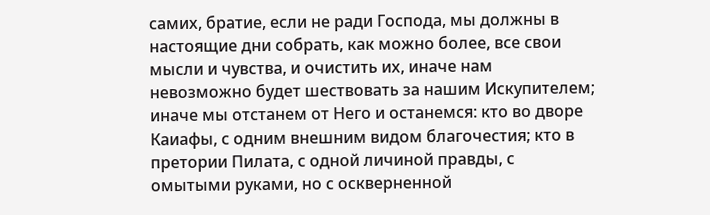самих, братие, если не ради Господа, мы должны в настоящие дни собрать, как можно более, все свои мысли и чувства, и очистить их, иначе нам невозможно будет шествовать за нашим Искупителем; иначе мы отстанем от Него и останемся: кто во дворе Каиафы, с одним внешним видом благочестия; кто в претории Пилата, с одной личиной правды, с омытыми руками, но с оскверненной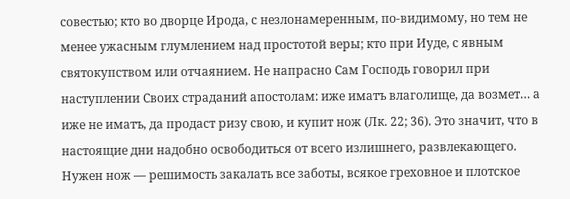совестью; кто во дворце Ирода, с незлонамеренным, по-видимому, но тем не менее ужасным глумлением над простотой веры; кто при Иуде, с явным святокупством или отчаянием. Не напрасно Сам Господь говорил при наступлении Своих страданий апостолам: иже иматъ влаголище, да возмет… а иже не иматъ, да продаст ризу свою, и купит нож (Лк. 22; 36). Это значит, что в настоящие дни надобно освободиться от всего излишнего, развлекающего. Нужен нож — решимость закалать все заботы, всякое греховное и плотское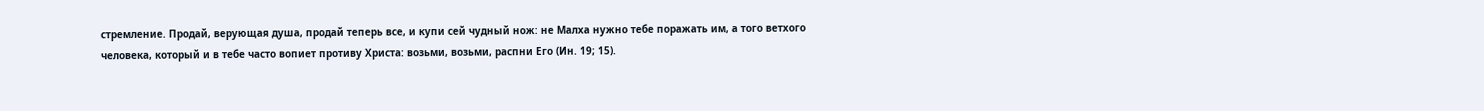стремление. Продай, верующая душа, продай теперь все, и купи сей чудный нож: не Малха нужно тебе поражать им, а того ветхого человека, который и в тебе часто вопиет противу Христа: возьми, возьми, распни Его (Ин. 19; 15).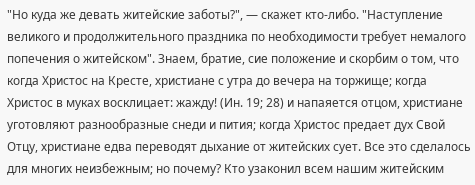"Но куда же девать житейские заботы?", — скажет кто-либо. "Наступление великого и продолжительного праздника по необходимости требует немалого попечения о житейском". Знаем, братие, сие положение и скорбим о том, что когда Христос на Кресте, христиане с утра до вечера на торжище; когда Христос в муках восклицает: жажду! (Ин. 19; 28) и напаяется отцом, христиане уготовляют разнообразные снеди и пития; когда Христос предает дух Свой Отцу, христиане едва переводят дыхание от житейских сует. Все это сделалось для многих неизбежным; но почему? Кто узаконил всем нашим житейским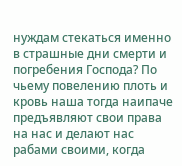нуждам стекаться именно в страшные дни смерти и погребения Господа? По чьему повелению плоть и кровь наша тогда наипаче предъявляют свои права на нас и делают нас рабами своими, когда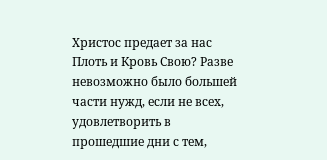Христос предает за нас Плоть и Кровь Свою? Разве невозможно было большей части нужд, если не всех, удовлетворить в прошедшие дни с тем,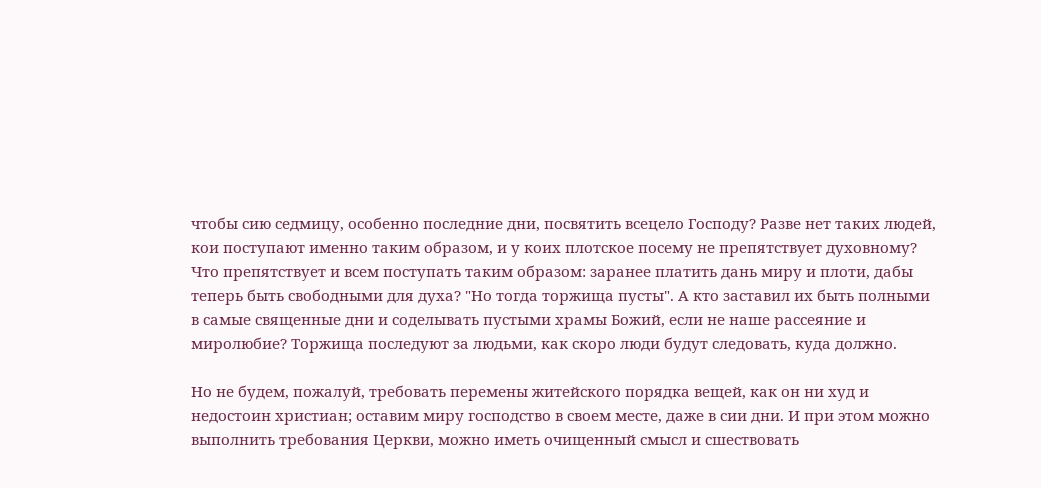чтобы сию седмицу, особенно последние дни, посвятить всецело Господу? Разве нет таких людей, кои поступают именно таким образом, и у коих плотское посему не препятствует духовному? Что препятствует и всем поступать таким образом: заранее платить дань миру и плоти, дабы теперь быть свободными для духа? "Но тогда торжища пусты". А кто заставил их быть полными в самые священные дни и соделывать пустыми храмы Божий, если не наше рассеяние и миролюбие? Торжища последуют за людьми, как скоро люди будут следовать, куда должно.

Но не будем, пожалуй, требовать перемены житейского порядка вещей, как он ни худ и недостоин христиан; оставим миру господство в своем месте, даже в сии дни. И при этом можно выполнить требования Церкви, можно иметь очищенный смысл и сшествовать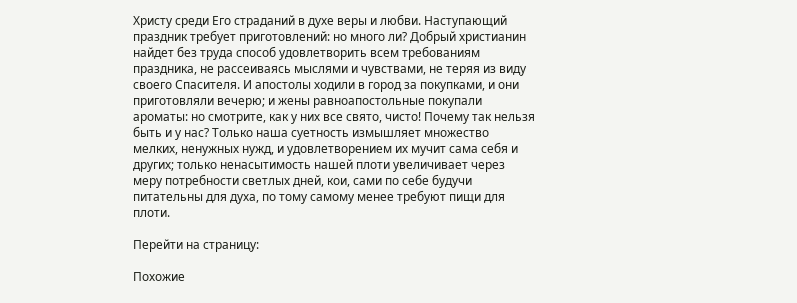Христу среди Его страданий в духе веры и любви. Наступающий праздник требует приготовлений: но много ли? Добрый христианин найдет без труда способ удовлетворить всем требованиям праздника, не рассеиваясь мыслями и чувствами, не теряя из виду своего Спасителя. И апостолы ходили в город за покупками, и они приготовляли вечерю; и жены равноапостольные покупали ароматы: но смотрите, как у них все свято, чисто! Почему так нельзя быть и у нас? Только наша суетность измышляет множество мелких, ненужных нужд, и удовлетворением их мучит сама себя и других; только ненасытимость нашей плоти увеличивает через меру потребности светлых дней, кои, сами по себе будучи питательны для духа, по тому самому менее требуют пищи для плоти.

Перейти на страницу:

Похожие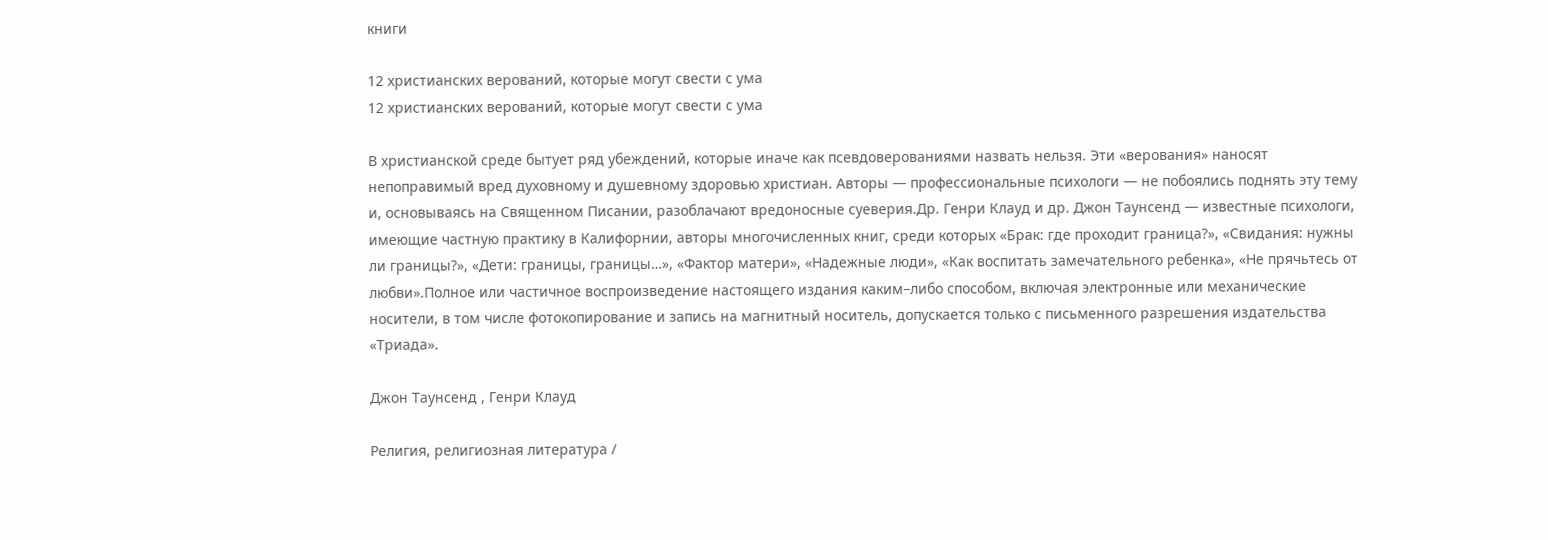книги

12 христианских верований, которые могут свести с ума
12 христианских верований, которые могут свести с ума

В христианской среде бытует ряд убеждений, которые иначе как псевдоверованиями назвать нельзя. Эти «верования» наносят непоправимый вред духовному и душевному здоровью христиан. Авторы — профессиональные психологи — не побоялись поднять эту тему и, основываясь на Священном Писании, разоблачают вредоносные суеверия.Др. Генри Клауд и др. Джон Таунсенд — известные психологи, имеющие частную практику в Калифорнии, авторы многочисленных книг, среди которых «Брак: где проходит граница?», «Свидания: нужны ли границы?», «Дети: границы, границы…», «Фактор матери», «Надежные люди», «Как воспитать замечательного ребенка», «Не прячьтесь от любви».Полное или частичное воспроизведение настоящего издания каким–либо способом, включая электронные или механические носители, в том числе фотокопирование и запись на магнитный носитель, допускается только с письменного разрешения издательства «Триада».

Джон Таунсенд , Генри Клауд

Религия, религиозная литература /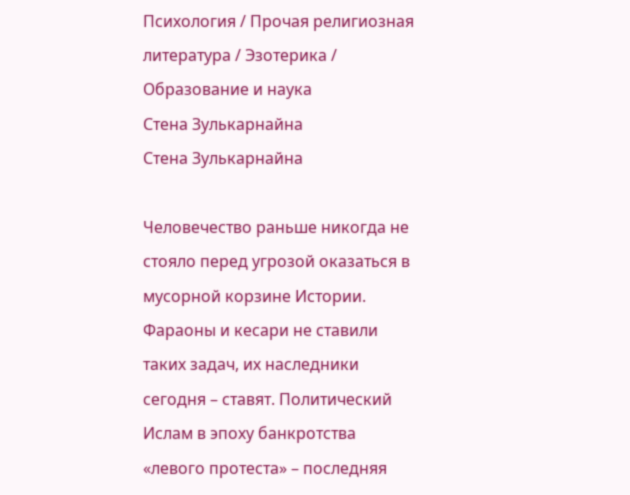Психология / Прочая религиозная литература / Эзотерика / Образование и наука
Стена Зулькарнайна
Стена Зулькарнайна

Человечество раньше никогда не стояло перед угрозой оказаться в мусорной корзине Истории. Фараоны и кесари не ставили таких задач, их наследники сегодня – ставят. Политический Ислам в эпоху банкротства «левого протеста» – последняя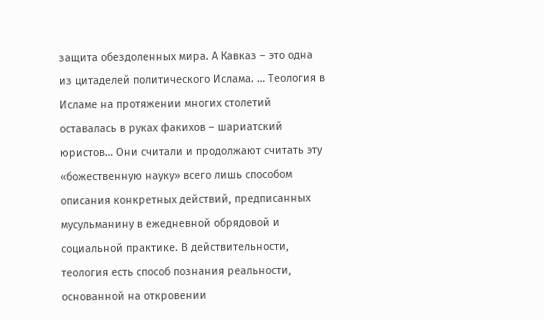защита обездоленных мира. А Кавказ – это одна из цитаделей политического Ислама. … Теология в Исламе на протяжении многих столетий оставалась в руках факихов – шариатский юристов… Они считали и продолжают считать эту «божественную науку» всего лишь способом описания конкретных действий, предписанных мусульманину в ежедневной обрядовой и социальной практике. В действительности, теология есть способ познания реальности, основанной на откровении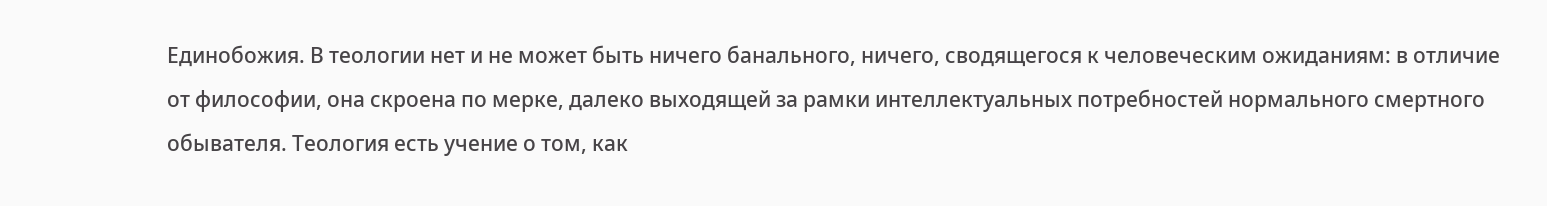Единобожия. В теологии нет и не может быть ничего банального, ничего, сводящегося к человеческим ожиданиям: в отличие от философии, она скроена по мерке, далеко выходящей за рамки интеллектуальных потребностей нормального смертного обывателя. Теология есть учение о том, как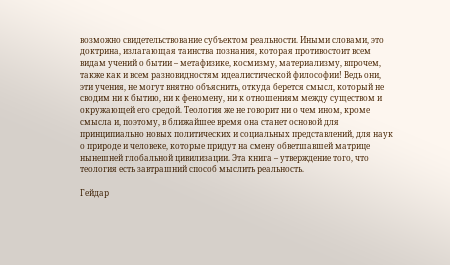возможно свидетельствование субъектом реальности. Иными словами, это доктрина, излагающая таинства познания, которая противостоит всем видам учений о бытии – метафизике, космизму, материализму, впрочем, также как и всем разновидностям идеалистической философии! Ведь они, эти учения, не могут внятно объяснить, откуда берется смысл, который не сводим ни к бытию, ни к феномену, ни к отношениям между существом и окружающей его средой. Теология же не говорит ни о чем ином, кроме смысла и, поэтому, в ближайшее время она станет основой для принципиально новых политических и социальных представлений, для наук о природе и человеке, которые придут на смену обветшавшей матрице нынешней глобальной цивилизации. Эта книга – утверждение того, что теология есть завтрашний способ мыслить реальность.

Гейдар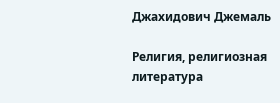Джахидович Джемаль

Религия, религиозная литература